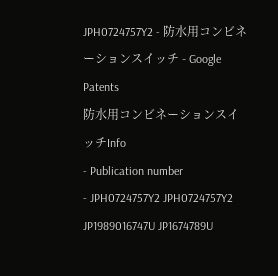JPH0724757Y2 - 防水用コンビネーションスイッチ - Google Patents
防水用コンビネーションスイッチInfo
- Publication number
- JPH0724757Y2 JPH0724757Y2 JP1989016747U JP1674789U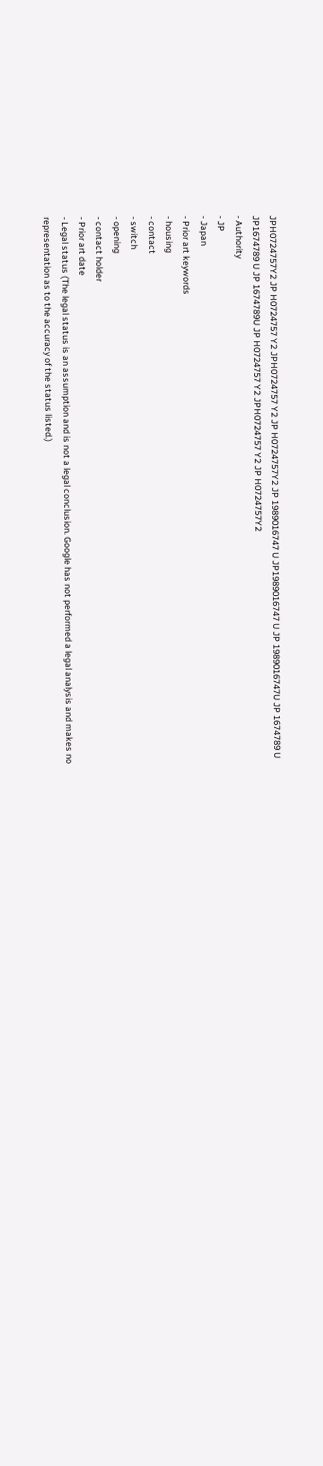JPH0724757Y2 JP H0724757 Y2 JPH0724757 Y2 JP H0724757Y2 JP 1989016747 U JP1989016747 U JP 1989016747U JP 1674789 U JP1674789 U JP 1674789U JP H0724757 Y2 JPH0724757 Y2 JP H0724757Y2
- Authority
- JP
- Japan
- Prior art keywords
- housing
- contact
- switch
- opening
- contact holder
- Prior art date
- Legal status (The legal status is an assumption and is not a legal conclusion. Google has not performed a legal analysis and makes no representation as to the accuracy of the status listed.)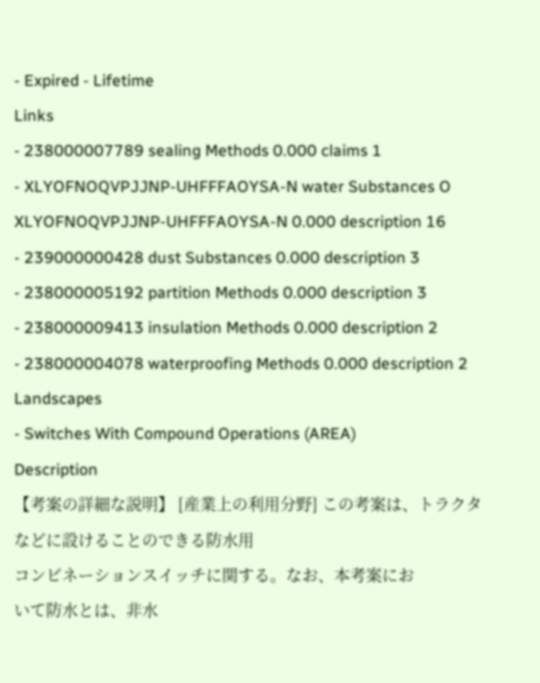- Expired - Lifetime
Links
- 238000007789 sealing Methods 0.000 claims 1
- XLYOFNOQVPJJNP-UHFFFAOYSA-N water Substances O XLYOFNOQVPJJNP-UHFFFAOYSA-N 0.000 description 16
- 239000000428 dust Substances 0.000 description 3
- 238000005192 partition Methods 0.000 description 3
- 238000009413 insulation Methods 0.000 description 2
- 238000004078 waterproofing Methods 0.000 description 2
Landscapes
- Switches With Compound Operations (AREA)
Description
【考案の詳細な説明】 [産業上の利用分野] この考案は、トラクタなどに設けることのできる防水用
コンビネーションスイッチに関する。なお、本考案にお
いて防水とは、非水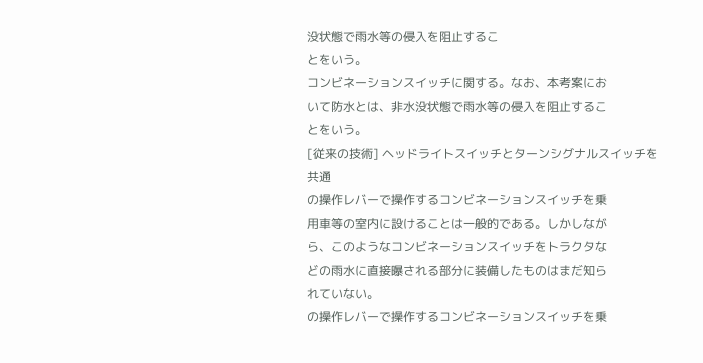没状態で雨水等の侵入を阻止するこ
とをいう。
コンビネーションスイッチに関する。なお、本考案にお
いて防水とは、非水没状態で雨水等の侵入を阻止するこ
とをいう。
[従来の技術] ヘッドライトスイッチとターンシグナルスイッチを共通
の操作レバーで操作するコンビネーションスイッチを乗
用車等の室内に設けることは一般的である。しかしなが
ら、このようなコンビネーションスイッチをトラクタな
どの雨水に直接曝される部分に装備したものはまだ知ら
れていない。
の操作レバーで操作するコンビネーションスイッチを乗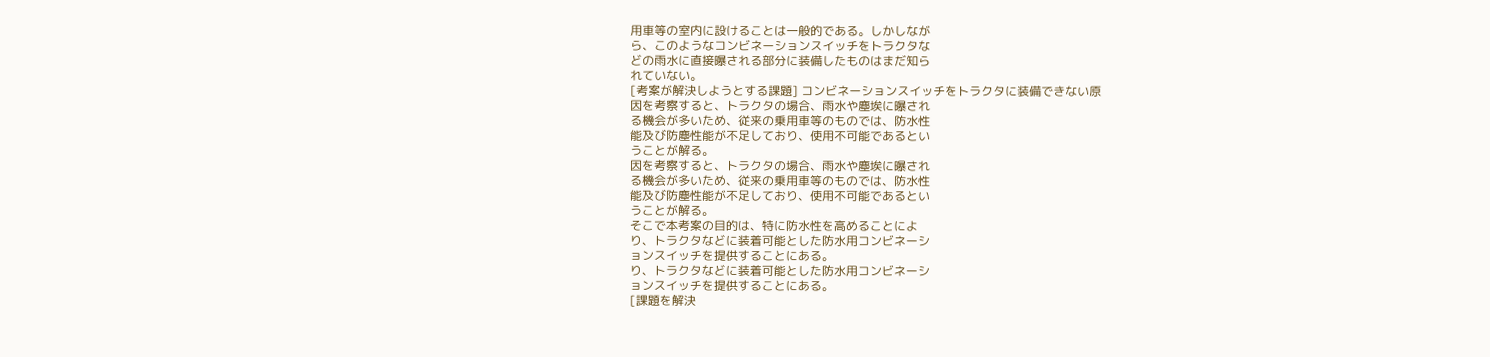用車等の室内に設けることは一般的である。しかしなが
ら、このようなコンビネーションスイッチをトラクタな
どの雨水に直接曝される部分に装備したものはまだ知ら
れていない。
[考案が解決しようとする課題] コンビネーションスイッチをトラクタに装備できない原
因を考察すると、トラクタの場合、雨水や塵埃に曝され
る機会が多いため、従来の乗用車等のものでは、防水性
能及び防塵性能が不足しており、使用不可能であるとい
うことが解る。
因を考察すると、トラクタの場合、雨水や塵埃に曝され
る機会が多いため、従来の乗用車等のものでは、防水性
能及び防塵性能が不足しており、使用不可能であるとい
うことが解る。
そこで本考案の目的は、特に防水性を高めることによ
り、トラクタなどに装着可能とした防水用コンビネーシ
ョンスイッチを提供することにある。
り、トラクタなどに装着可能とした防水用コンビネーシ
ョンスイッチを提供することにある。
[課題を解決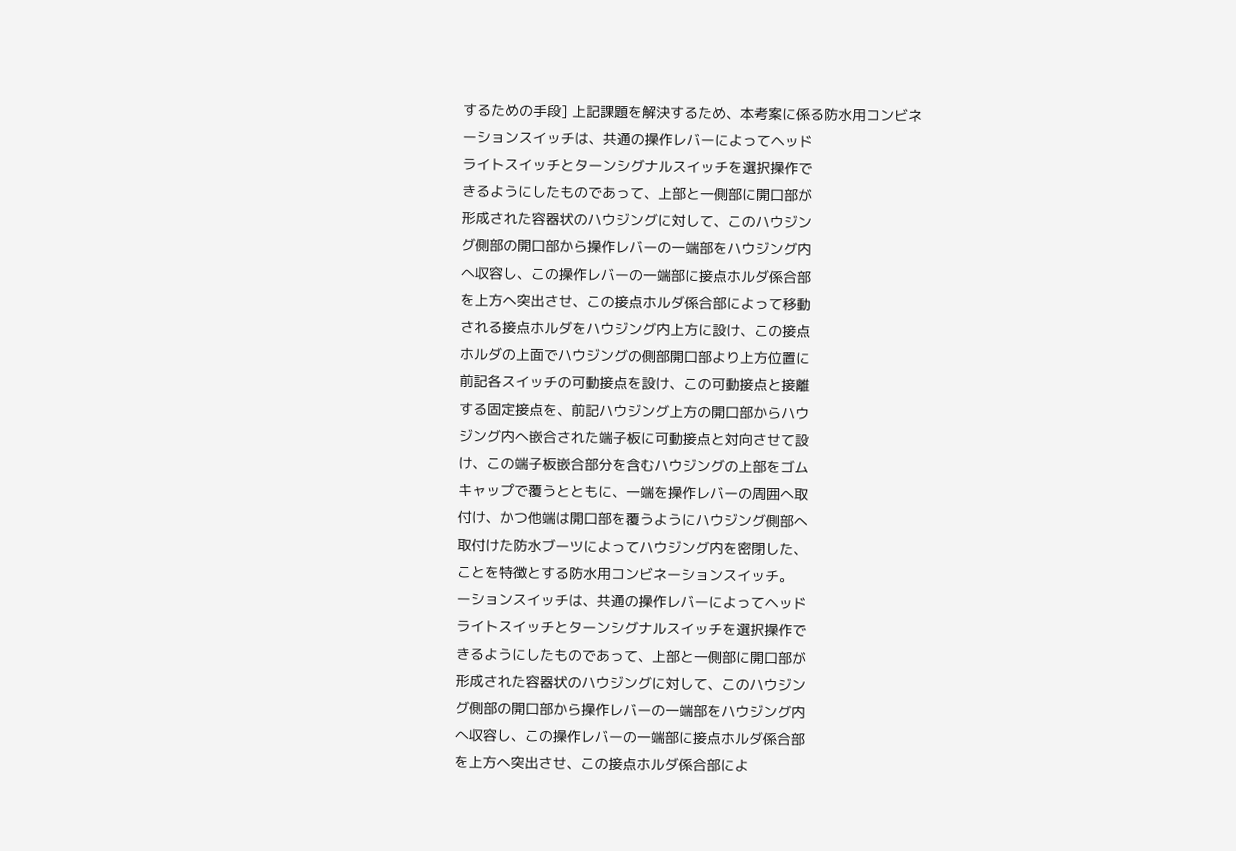するための手段] 上記課題を解決するため、本考案に係る防水用コンビネ
ーションスイッチは、共通の操作レバーによってヘッド
ライトスイッチとターンシグナルスイッチを選択操作で
きるようにしたものであって、上部と一側部に開口部が
形成された容器状のハウジングに対して、このハウジン
グ側部の開口部から操作レバーの一端部をハウジング内
へ収容し、この操作レバーの一端部に接点ホルダ係合部
を上方へ突出させ、この接点ホルダ係合部によって移動
される接点ホルダをハウジング内上方に設け、この接点
ホルダの上面でハウジングの側部開口部より上方位置に
前記各スイッチの可動接点を設け、この可動接点と接離
する固定接点を、前記ハウジング上方の開口部からハウ
ジング内へ嵌合された端子板に可動接点と対向させて設
け、この端子板嵌合部分を含むハウジングの上部をゴム
キャップで覆うとともに、一端を操作レバーの周囲へ取
付け、かつ他端は開口部を覆うようにハウジング側部へ
取付けた防水ブーツによってハウジング内を密閉した、
ことを特徴とする防水用コンビネーションスイッチ。
ーションスイッチは、共通の操作レバーによってヘッド
ライトスイッチとターンシグナルスイッチを選択操作で
きるようにしたものであって、上部と一側部に開口部が
形成された容器状のハウジングに対して、このハウジン
グ側部の開口部から操作レバーの一端部をハウジング内
へ収容し、この操作レバーの一端部に接点ホルダ係合部
を上方へ突出させ、この接点ホルダ係合部によ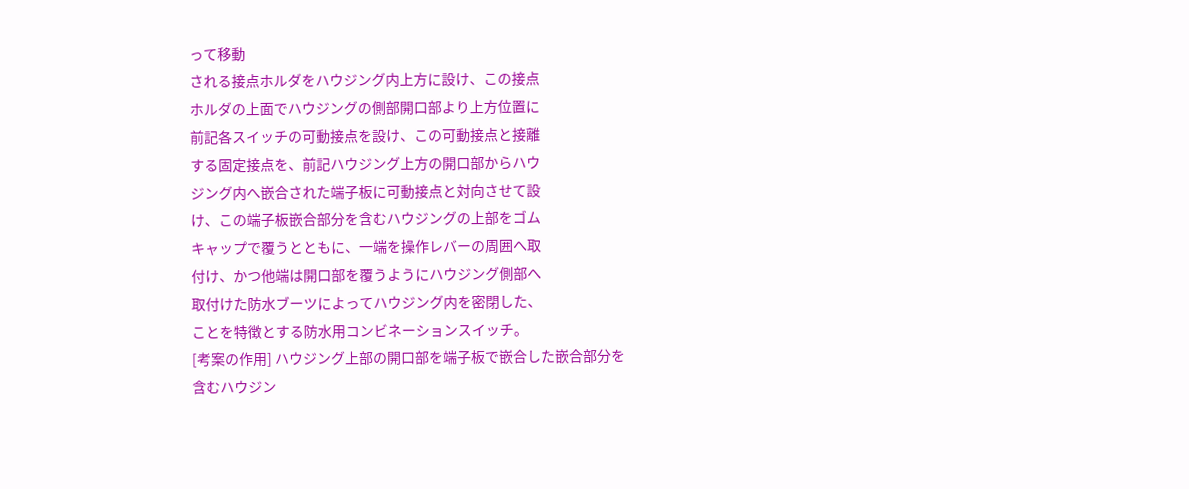って移動
される接点ホルダをハウジング内上方に設け、この接点
ホルダの上面でハウジングの側部開口部より上方位置に
前記各スイッチの可動接点を設け、この可動接点と接離
する固定接点を、前記ハウジング上方の開口部からハウ
ジング内へ嵌合された端子板に可動接点と対向させて設
け、この端子板嵌合部分を含むハウジングの上部をゴム
キャップで覆うとともに、一端を操作レバーの周囲へ取
付け、かつ他端は開口部を覆うようにハウジング側部へ
取付けた防水ブーツによってハウジング内を密閉した、
ことを特徴とする防水用コンビネーションスイッチ。
[考案の作用] ハウジング上部の開口部を端子板で嵌合した嵌合部分を
含むハウジン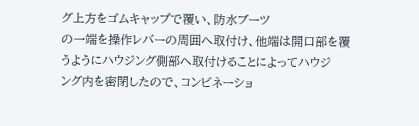グ上方をゴムキャップで覆い、防水ブーツ
の一端を操作レバーの周囲へ取付け、他端は開口部を覆
うようにハウジング側部へ取付けることによってハウジ
ング内を密閉したので、コンビネーショ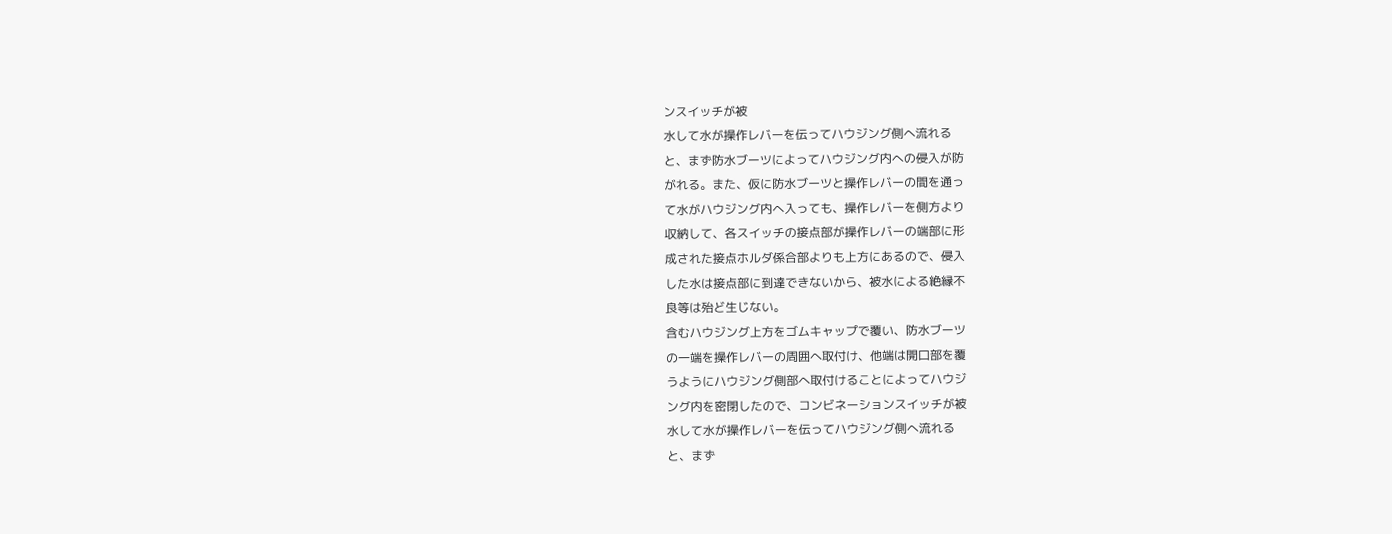ンスイッチが被
水して水が操作レバーを伝ってハウジング側へ流れる
と、まず防水ブーツによってハウジング内への侵入が防
がれる。また、仮に防水ブーツと操作レバーの間を通っ
て水がハウジング内へ入っても、操作レバーを側方より
収納して、各スイッチの接点部が操作レバーの端部に形
成された接点ホルダ係合部よりも上方にあるので、侵入
した水は接点部に到達できないから、被水による絶縁不
良等は殆ど生じない。
含むハウジング上方をゴムキャップで覆い、防水ブーツ
の一端を操作レバーの周囲へ取付け、他端は開口部を覆
うようにハウジング側部へ取付けることによってハウジ
ング内を密閉したので、コンビネーションスイッチが被
水して水が操作レバーを伝ってハウジング側へ流れる
と、まず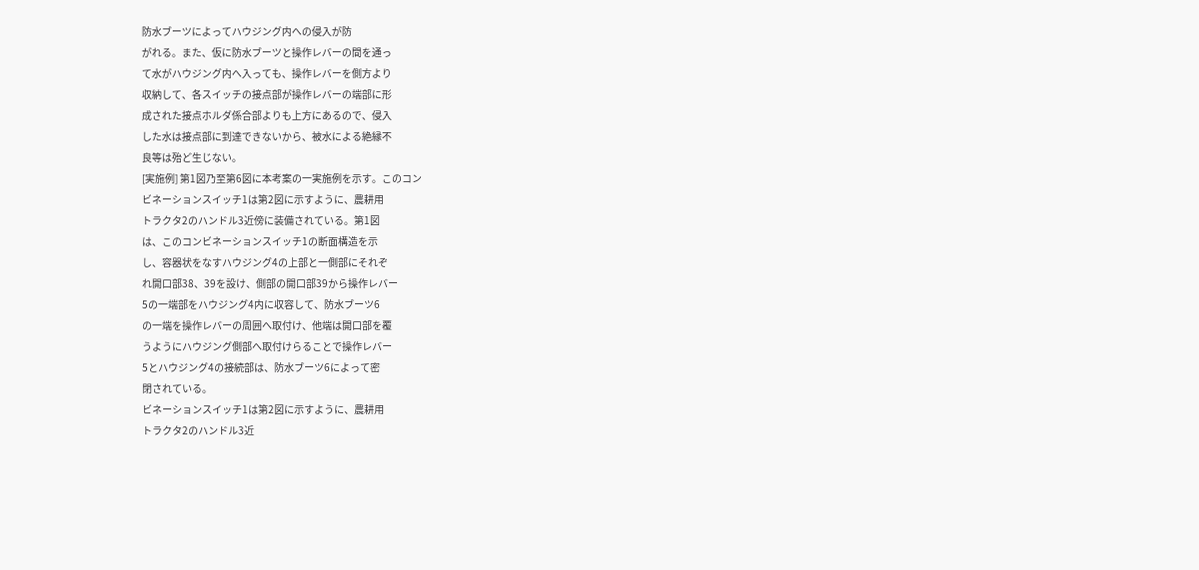防水ブーツによってハウジング内への侵入が防
がれる。また、仮に防水ブーツと操作レバーの間を通っ
て水がハウジング内へ入っても、操作レバーを側方より
収納して、各スイッチの接点部が操作レバーの端部に形
成された接点ホルダ係合部よりも上方にあるので、侵入
した水は接点部に到達できないから、被水による絶縁不
良等は殆ど生じない。
[実施例] 第1図乃至第6図に本考案の一実施例を示す。このコン
ビネーションスイッチ1は第2図に示すように、農耕用
トラクタ2のハンドル3近傍に装備されている。第1図
は、このコンビネーションスイッチ1の断面構造を示
し、容器状をなすハウジング4の上部と一側部にそれぞ
れ開口部38、39を設け、側部の開口部39から操作レバー
5の一端部をハウジング4内に収容して、防水ブーツ6
の一端を操作レバーの周囲へ取付け、他端は開口部を覆
うようにハウジング側部へ取付けらることで操作レバー
5とハウジング4の接続部は、防水ブーツ6によって密
閉されている。
ビネーションスイッチ1は第2図に示すように、農耕用
トラクタ2のハンドル3近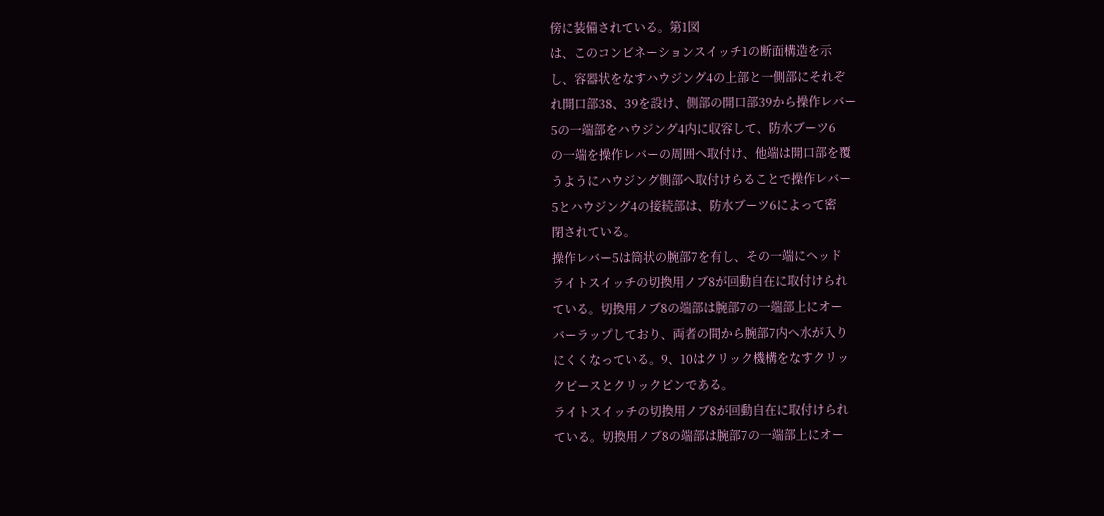傍に装備されている。第1図
は、このコンビネーションスイッチ1の断面構造を示
し、容器状をなすハウジング4の上部と一側部にそれぞ
れ開口部38、39を設け、側部の開口部39から操作レバー
5の一端部をハウジング4内に収容して、防水ブーツ6
の一端を操作レバーの周囲へ取付け、他端は開口部を覆
うようにハウジング側部へ取付けらることで操作レバー
5とハウジング4の接続部は、防水ブーツ6によって密
閉されている。
操作レバー5は筒状の腕部7を有し、その一端にヘッド
ライトスイッチの切換用ノブ8が回動自在に取付けられ
ている。切換用ノブ8の端部は腕部7の一端部上にオー
バーラップしており、両者の間から腕部7内へ水が入り
にくくなっている。9、10はクリック機構をなすクリッ
クピースとクリックピンである。
ライトスイッチの切換用ノブ8が回動自在に取付けられ
ている。切換用ノブ8の端部は腕部7の一端部上にオー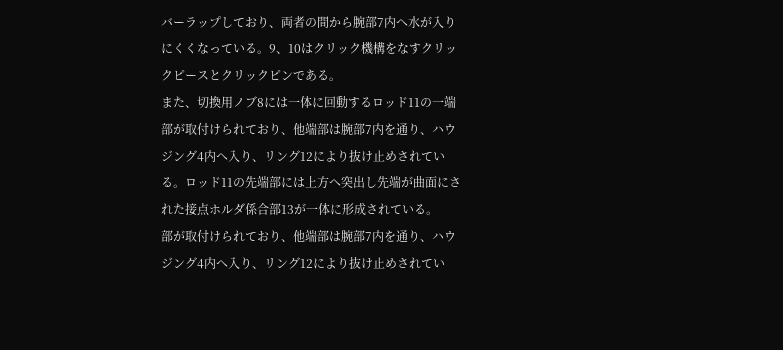バーラップしており、両者の間から腕部7内へ水が入り
にくくなっている。9、10はクリック機構をなすクリッ
クピースとクリックピンである。
また、切換用ノブ8には一体に回動するロッド11の一端
部が取付けられており、他端部は腕部7内を通り、ハウ
ジング4内へ入り、リング12により抜け止めされてい
る。ロッド11の先端部には上方へ突出し先端が曲面にさ
れた接点ホルダ係合部13が一体に形成されている。
部が取付けられており、他端部は腕部7内を通り、ハウ
ジング4内へ入り、リング12により抜け止めされてい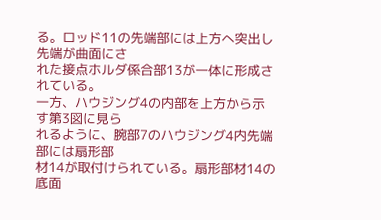る。ロッド11の先端部には上方へ突出し先端が曲面にさ
れた接点ホルダ係合部13が一体に形成されている。
一方、ハウジング4の内部を上方から示す第3図に見ら
れるように、腕部7のハウジング4内先端部には扇形部
材14が取付けられている。扇形部材14の底面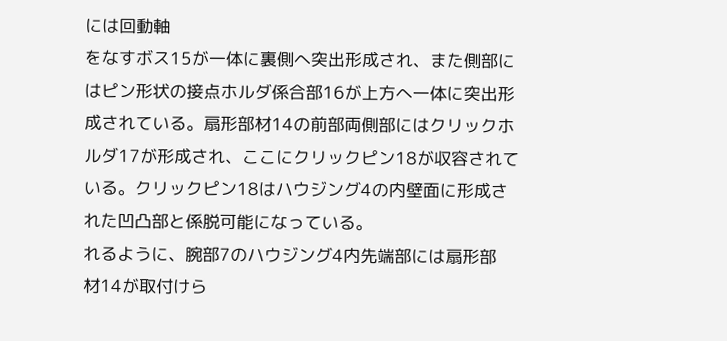には回動軸
をなすボス15が一体に裏側へ突出形成され、また側部に
はピン形状の接点ホルダ係合部16が上方へ一体に突出形
成されている。扇形部材14の前部両側部にはクリックホ
ルダ17が形成され、ここにクリックピン18が収容されて
いる。クリックピン18はハウジング4の内壁面に形成さ
れた凹凸部と係脱可能になっている。
れるように、腕部7のハウジング4内先端部には扇形部
材14が取付けら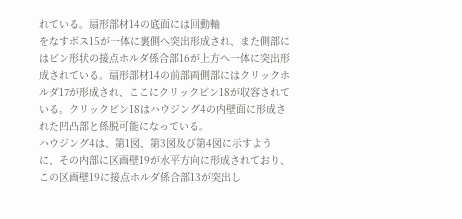れている。扇形部材14の底面には回動軸
をなすボス15が一体に裏側へ突出形成され、また側部に
はピン形状の接点ホルダ係合部16が上方へ一体に突出形
成されている。扇形部材14の前部両側部にはクリックホ
ルダ17が形成され、ここにクリックピン18が収容されて
いる。クリックピン18はハウジング4の内壁面に形成さ
れた凹凸部と係脱可能になっている。
ハウジング4は、第1図、第3図及び第4図に示すよう
に、その内部に区画壁19が水平方向に形成されており、
この区画壁19に接点ホルダ係合部13が突出し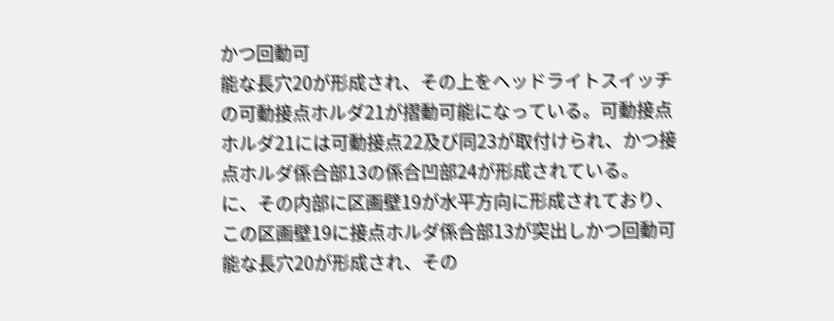かつ回動可
能な長穴20が形成され、その上をヘッドライトスイッチ
の可動接点ホルダ21が摺動可能になっている。可動接点
ホルダ21には可動接点22及び同23が取付けられ、かつ接
点ホルダ係合部13の係合凹部24が形成されている。
に、その内部に区画壁19が水平方向に形成されており、
この区画壁19に接点ホルダ係合部13が突出しかつ回動可
能な長穴20が形成され、その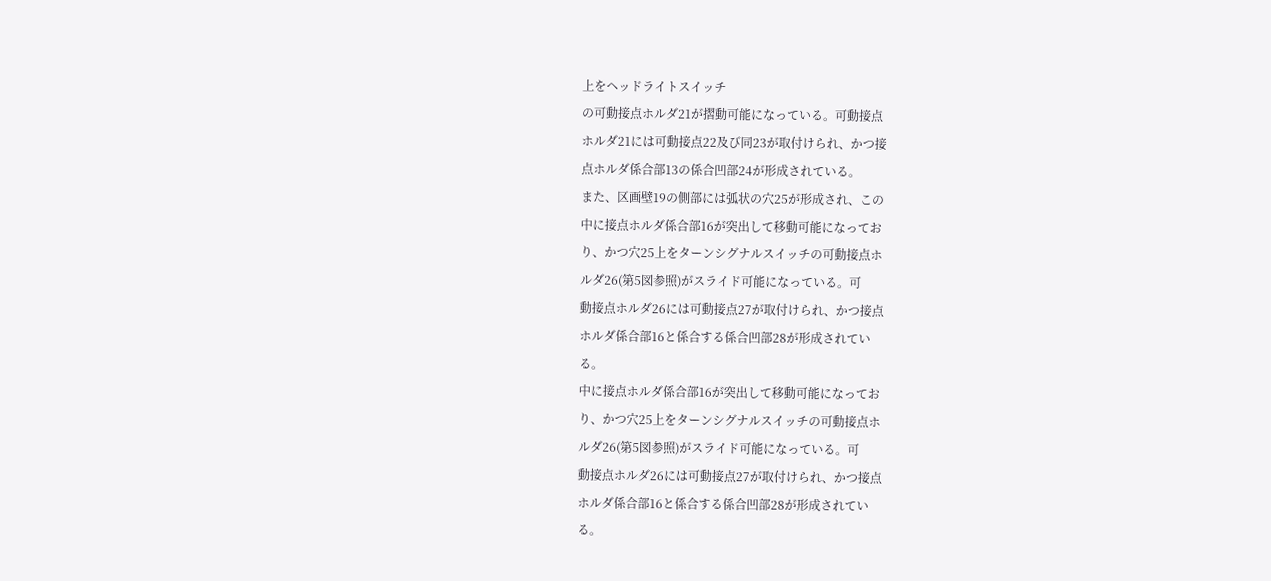上をヘッドライトスイッチ
の可動接点ホルダ21が摺動可能になっている。可動接点
ホルダ21には可動接点22及び同23が取付けられ、かつ接
点ホルダ係合部13の係合凹部24が形成されている。
また、区画壁19の側部には弧状の穴25が形成され、この
中に接点ホルダ係合部16が突出して移動可能になってお
り、かつ穴25上をターンシグナルスイッチの可動接点ホ
ルダ26(第5図参照)がスライド可能になっている。可
動接点ホルダ26には可動接点27が取付けられ、かつ接点
ホルダ係合部16と係合する係合凹部28が形成されてい
る。
中に接点ホルダ係合部16が突出して移動可能になってお
り、かつ穴25上をターンシグナルスイッチの可動接点ホ
ルダ26(第5図参照)がスライド可能になっている。可
動接点ホルダ26には可動接点27が取付けられ、かつ接点
ホルダ係合部16と係合する係合凹部28が形成されてい
る。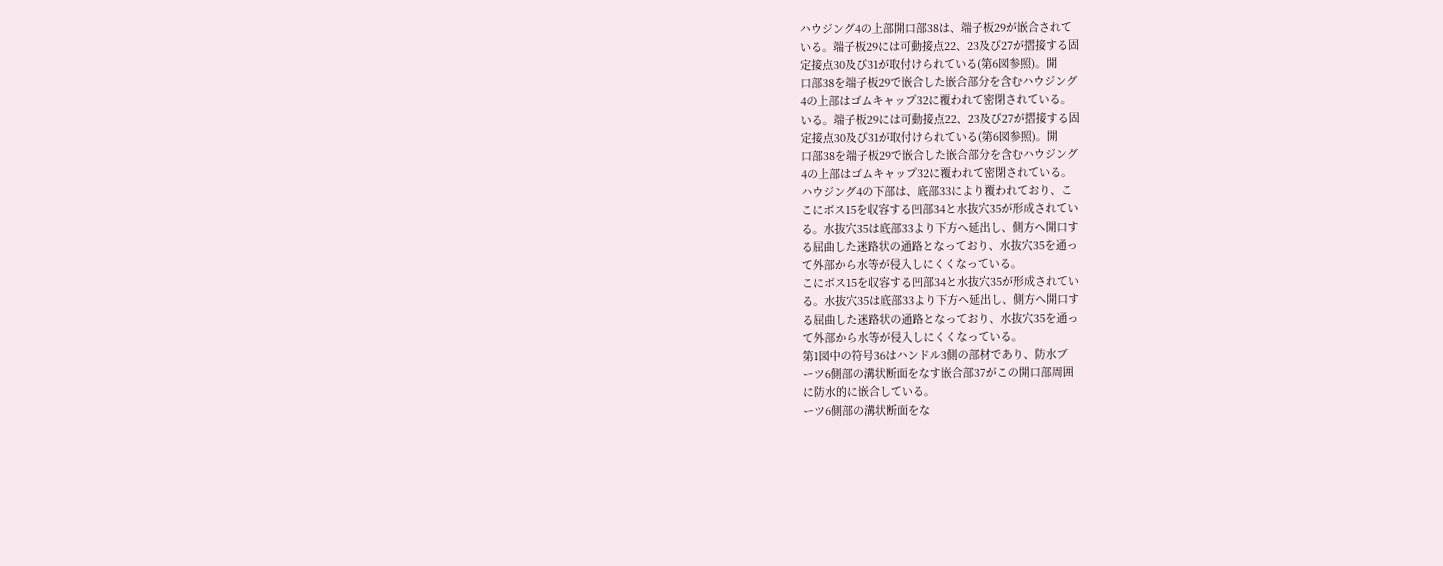ハウジング4の上部開口部38は、端子板29が嵌合されて
いる。端子板29には可動接点22、23及び27が摺接する固
定接点30及び31が取付けられている(第6図参照)。開
口部38を端子板29で嵌合した嵌合部分を含むハウジング
4の上部はゴムキャップ32に覆われて密閉されている。
いる。端子板29には可動接点22、23及び27が摺接する固
定接点30及び31が取付けられている(第6図参照)。開
口部38を端子板29で嵌合した嵌合部分を含むハウジング
4の上部はゴムキャップ32に覆われて密閉されている。
ハウジング4の下部は、底部33により覆われており、こ
こにボス15を収容する凹部34と水抜穴35が形成されてい
る。水抜穴35は底部33より下方へ延出し、側方へ開口す
る屈曲した迷路状の通路となっており、水抜穴35を通っ
て外部から水等が侵入しにくくなっている。
こにボス15を収容する凹部34と水抜穴35が形成されてい
る。水抜穴35は底部33より下方へ延出し、側方へ開口す
る屈曲した迷路状の通路となっており、水抜穴35を通っ
て外部から水等が侵入しにくくなっている。
第1図中の符号36はハンドル3側の部材であり、防水ブ
ーツ6側部の溝状断面をなす嵌合部37がこの開口部周囲
に防水的に嵌合している。
ーツ6側部の溝状断面をな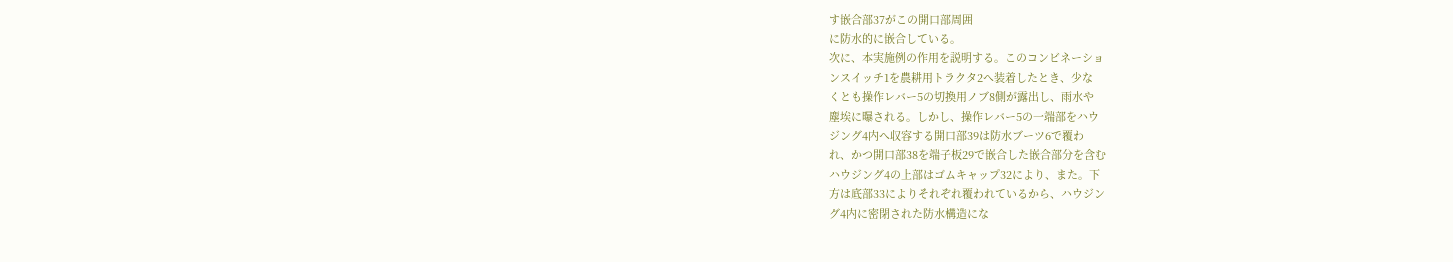す嵌合部37がこの開口部周囲
に防水的に嵌合している。
次に、本実施例の作用を説明する。このコンビネーショ
ンスイッチ1を農耕用トラクタ2へ装着したとき、少な
くとも操作レバー5の切換用ノブ8側が露出し、雨水や
塵埃に曝される。しかし、操作レバー5の一端部をハウ
ジング4内へ収容する開口部39は防水ブーツ6で覆わ
れ、かつ開口部38を端子板29で嵌合した嵌合部分を含む
ハウジング4の上部はゴムキャップ32により、また。下
方は底部33によりそれぞれ覆われているから、ハウジン
グ4内に密閉された防水構造にな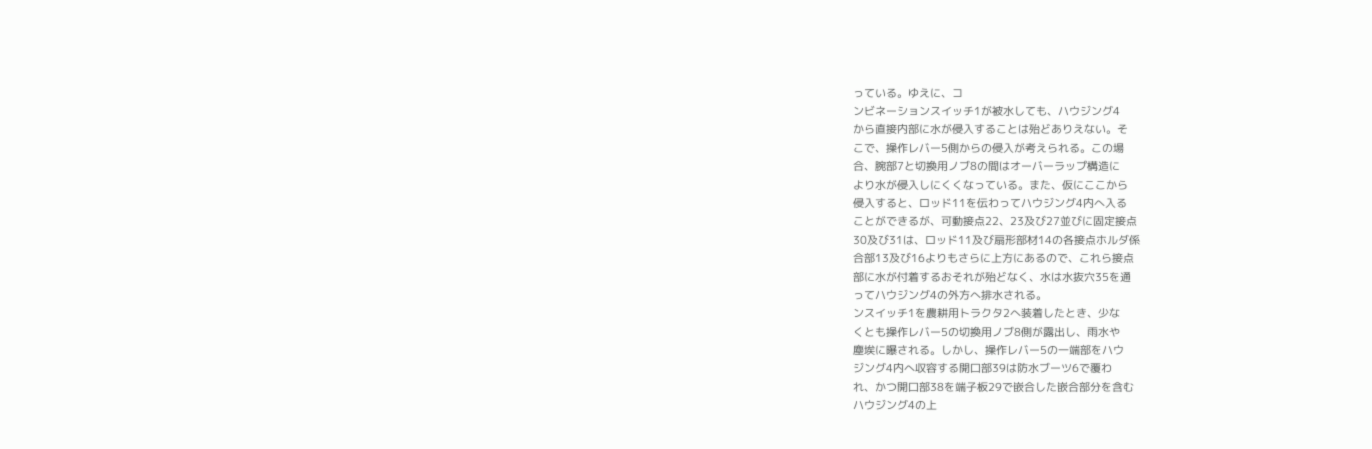っている。ゆえに、コ
ンビネーションスイッチ1が被水しても、ハウジング4
から直接内部に水が侵入することは殆どありえない。そ
こで、操作レバー5側からの侵入が考えられる。この場
合、腕部7と切換用ノブ8の間はオーバーラップ構造に
より水が侵入しにくくなっている。また、仮にここから
侵入すると、ロッド11を伝わってハウジング4内へ入る
ことができるが、可動接点22、23及び27並びに固定接点
30及び31は、ロッド11及び扇形部材14の各接点ホルダ係
合部13及び16よりもさらに上方にあるので、これら接点
部に水が付着するおそれが殆どなく、水は水抜穴35を通
ってハウジング4の外方へ排水される。
ンスイッチ1を農耕用トラクタ2へ装着したとき、少な
くとも操作レバー5の切換用ノブ8側が露出し、雨水や
塵埃に曝される。しかし、操作レバー5の一端部をハウ
ジング4内へ収容する開口部39は防水ブーツ6で覆わ
れ、かつ開口部38を端子板29で嵌合した嵌合部分を含む
ハウジング4の上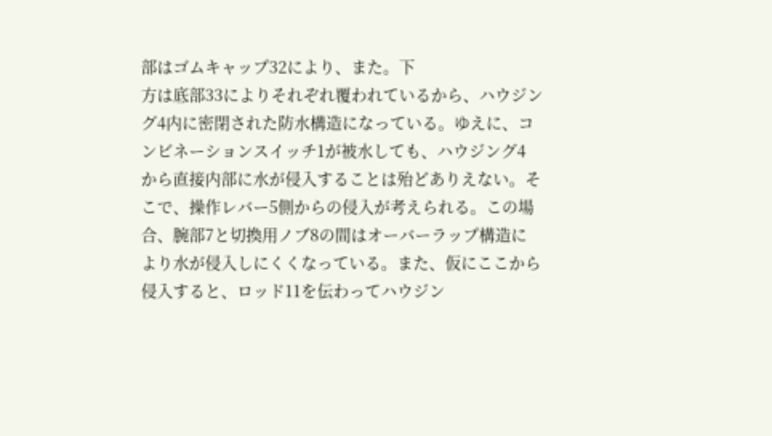部はゴムキャップ32により、また。下
方は底部33によりそれぞれ覆われているから、ハウジン
グ4内に密閉された防水構造になっている。ゆえに、コ
ンビネーションスイッチ1が被水しても、ハウジング4
から直接内部に水が侵入することは殆どありえない。そ
こで、操作レバー5側からの侵入が考えられる。この場
合、腕部7と切換用ノブ8の間はオーバーラップ構造に
より水が侵入しにくくなっている。また、仮にここから
侵入すると、ロッド11を伝わってハウジン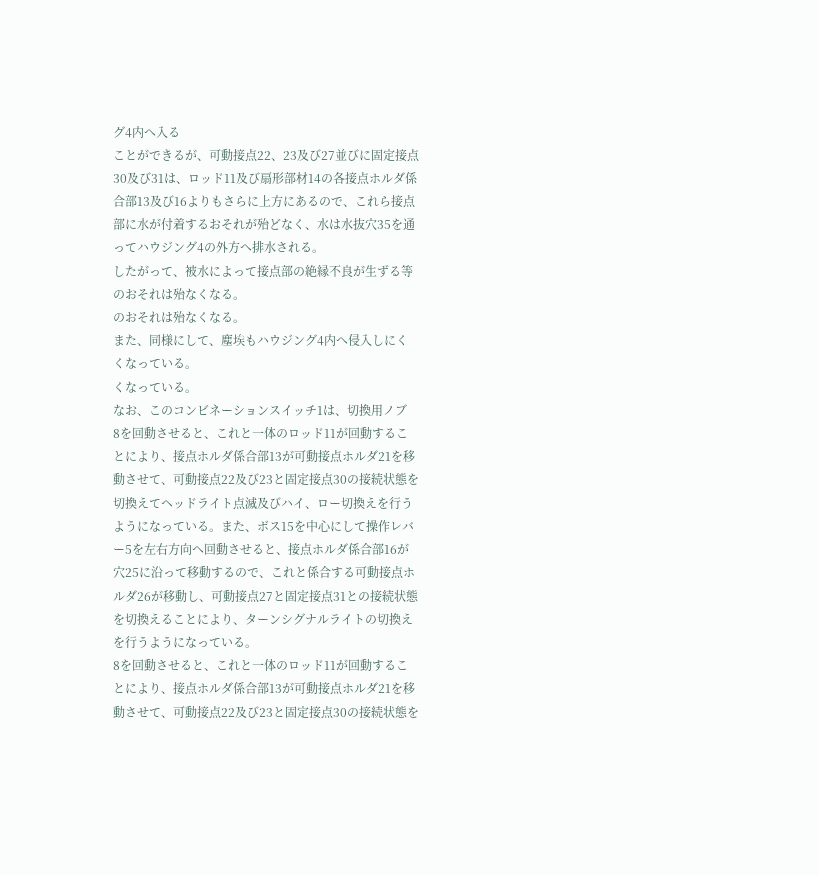グ4内へ入る
ことができるが、可動接点22、23及び27並びに固定接点
30及び31は、ロッド11及び扇形部材14の各接点ホルダ係
合部13及び16よりもさらに上方にあるので、これら接点
部に水が付着するおそれが殆どなく、水は水抜穴35を通
ってハウジング4の外方へ排水される。
したがって、被水によって接点部の絶縁不良が生ずる等
のおそれは殆なくなる。
のおそれは殆なくなる。
また、同様にして、塵埃もハウジング4内へ侵入しにく
くなっている。
くなっている。
なお、このコンビネーションスイッチ1は、切換用ノブ
8を回動させると、これと一体のロッド11が回動するこ
とにより、接点ホルダ係合部13が可動接点ホルダ21を移
動させて、可動接点22及び23と固定接点30の接続状態を
切換えてヘッドライト点滅及びハイ、ロー切換えを行う
ようになっている。また、ボス15を中心にして操作レバ
ー5を左右方向へ回動させると、接点ホルダ係合部16が
穴25に沿って移動するので、これと係合する可動接点ホ
ルダ26が移動し、可動接点27と固定接点31との接続状態
を切換えることにより、ターンシグナルライトの切換え
を行うようになっている。
8を回動させると、これと一体のロッド11が回動するこ
とにより、接点ホルダ係合部13が可動接点ホルダ21を移
動させて、可動接点22及び23と固定接点30の接続状態を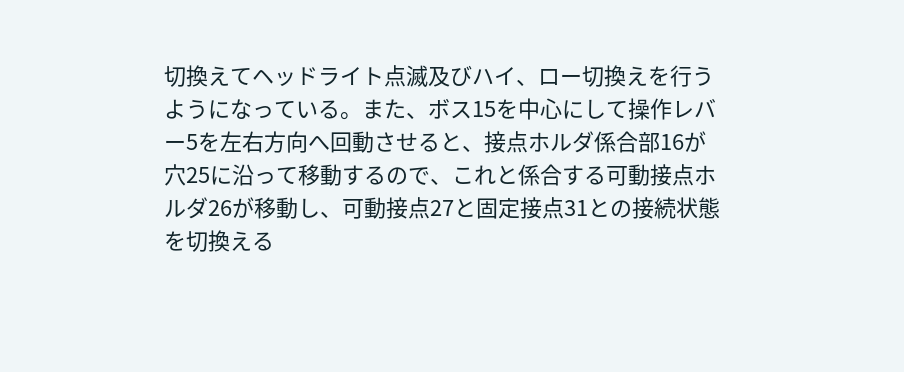切換えてヘッドライト点滅及びハイ、ロー切換えを行う
ようになっている。また、ボス15を中心にして操作レバ
ー5を左右方向へ回動させると、接点ホルダ係合部16が
穴25に沿って移動するので、これと係合する可動接点ホ
ルダ26が移動し、可動接点27と固定接点31との接続状態
を切換える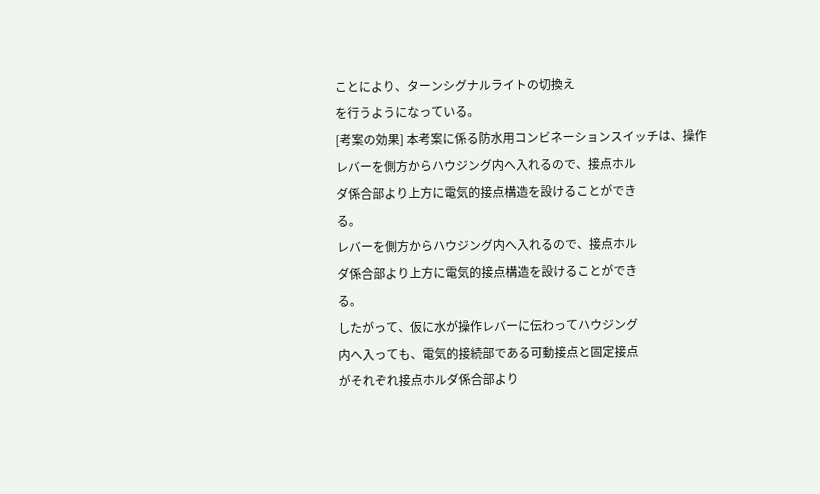ことにより、ターンシグナルライトの切換え
を行うようになっている。
[考案の効果] 本考案に係る防水用コンビネーションスイッチは、操作
レバーを側方からハウジング内へ入れるので、接点ホル
ダ係合部より上方に電気的接点構造を設けることができ
る。
レバーを側方からハウジング内へ入れるので、接点ホル
ダ係合部より上方に電気的接点構造を設けることができ
る。
したがって、仮に水が操作レバーに伝わってハウジング
内へ入っても、電気的接続部である可動接点と固定接点
がそれぞれ接点ホルダ係合部より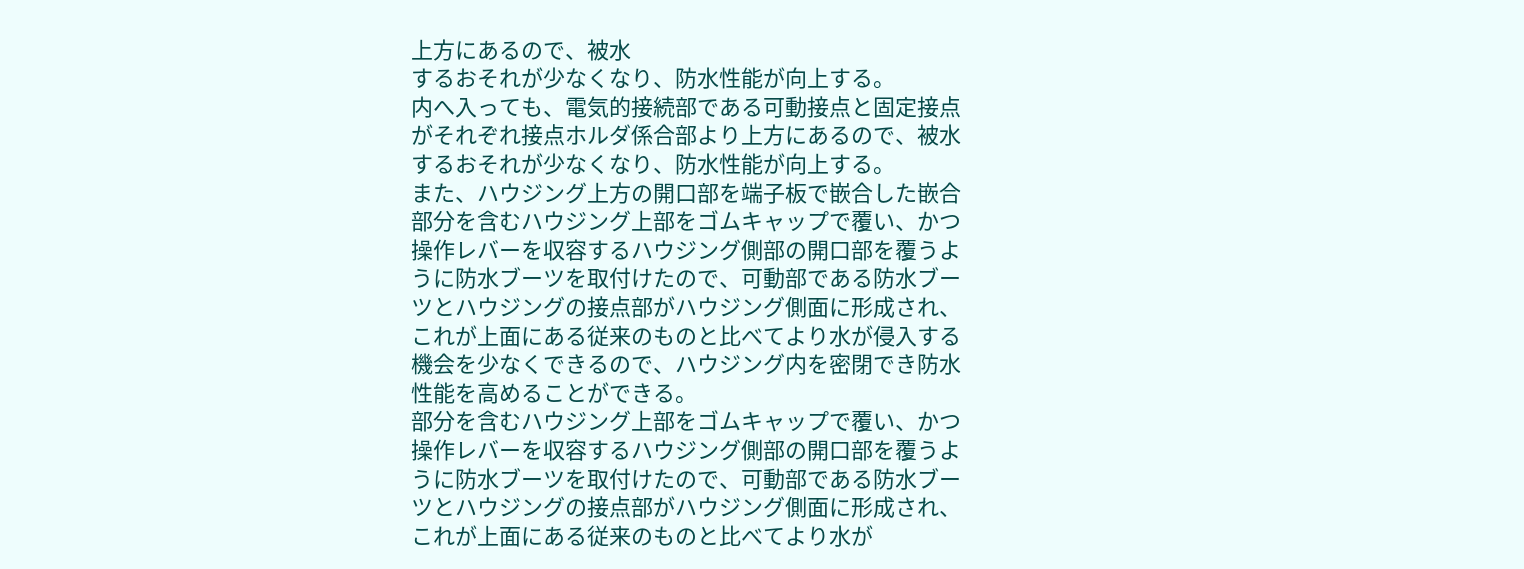上方にあるので、被水
するおそれが少なくなり、防水性能が向上する。
内へ入っても、電気的接続部である可動接点と固定接点
がそれぞれ接点ホルダ係合部より上方にあるので、被水
するおそれが少なくなり、防水性能が向上する。
また、ハウジング上方の開口部を端子板で嵌合した嵌合
部分を含むハウジング上部をゴムキャップで覆い、かつ
操作レバーを収容するハウジング側部の開口部を覆うよ
うに防水ブーツを取付けたので、可動部である防水ブー
ツとハウジングの接点部がハウジング側面に形成され、
これが上面にある従来のものと比べてより水が侵入する
機会を少なくできるので、ハウジング内を密閉でき防水
性能を高めることができる。
部分を含むハウジング上部をゴムキャップで覆い、かつ
操作レバーを収容するハウジング側部の開口部を覆うよ
うに防水ブーツを取付けたので、可動部である防水ブー
ツとハウジングの接点部がハウジング側面に形成され、
これが上面にある従来のものと比べてより水が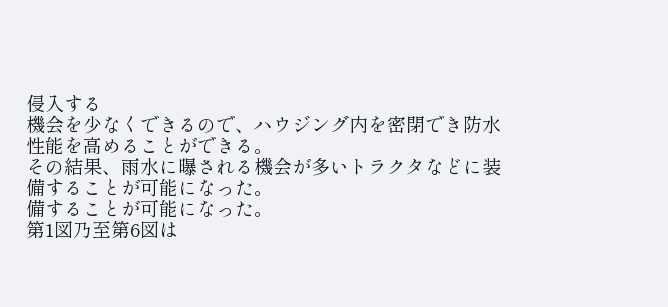侵入する
機会を少なくできるので、ハウジング内を密閉でき防水
性能を高めることができる。
その結果、雨水に曝される機会が多いトラクタなどに装
備することが可能になった。
備することが可能になった。
第1図乃至第6図は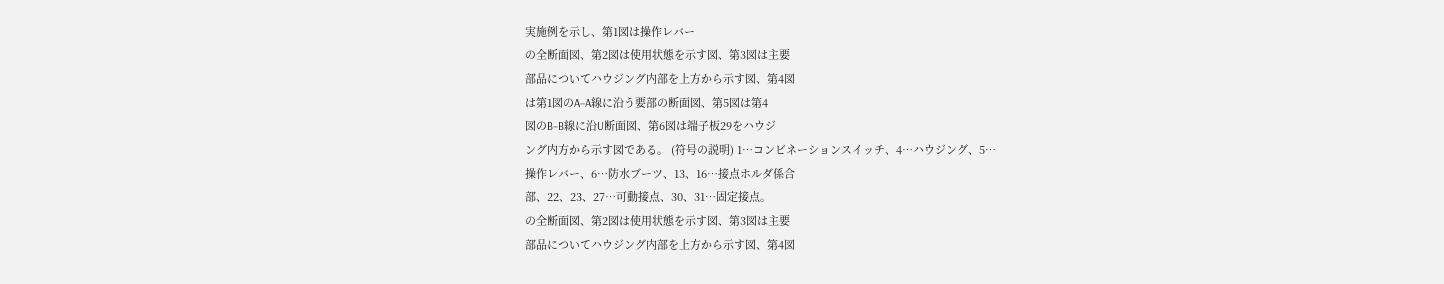実施例を示し、第1図は操作レバー
の全断面図、第2図は使用状態を示す図、第3図は主要
部品についてハウジング内部を上方から示す図、第4図
は第1図のA−A線に沿う要部の断面図、第5図は第4
図のB−B線に沿U断面図、第6図は端子板29をハウジ
ング内方から示す図である。 (符号の説明) 1…コンビネーションスイッチ、4…ハウジング、5…
操作レバー、6…防水ブーツ、13、16…接点ホルダ係合
部、22、23、27…可動接点、30、31…固定接点。
の全断面図、第2図は使用状態を示す図、第3図は主要
部品についてハウジング内部を上方から示す図、第4図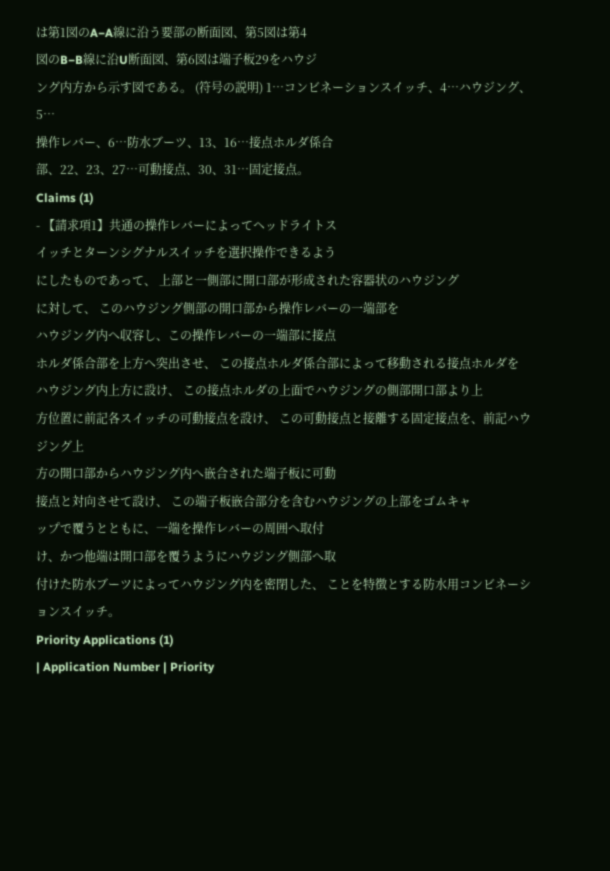は第1図のA−A線に沿う要部の断面図、第5図は第4
図のB−B線に沿U断面図、第6図は端子板29をハウジ
ング内方から示す図である。 (符号の説明) 1…コンビネーションスイッチ、4…ハウジング、5…
操作レバー、6…防水ブーツ、13、16…接点ホルダ係合
部、22、23、27…可動接点、30、31…固定接点。
Claims (1)
- 【請求項1】共通の操作レバーによってヘッドライトス
イッチとターンシグナルスイッチを選択操作できるよう
にしたものであって、 上部と一側部に開口部が形成された容器状のハウジング
に対して、 このハウジング側部の開口部から操作レバーの一端部を
ハウジング内へ収容し、この操作レバーの一端部に接点
ホルダ係合部を上方へ突出させ、 この接点ホルダ係合部によって移動される接点ホルダを
ハウジング内上方に設け、 この接点ホルダの上面でハウジングの側部開口部より上
方位置に前記各スイッチの可動接点を設け、 この可動接点と接離する固定接点を、前記ハウジング上
方の開口部からハウジング内へ嵌合された端子板に可動
接点と対向させて設け、 この端子板嵌合部分を含むハウジングの上部をゴムキャ
ップで覆うとともに、一端を操作レバーの周囲へ取付
け、かつ他端は開口部を覆うようにハウジング側部へ取
付けた防水ブーツによってハウジング内を密閉した、 ことを特徴とする防水用コンビネーションスイッチ。
Priority Applications (1)
| Application Number | Priority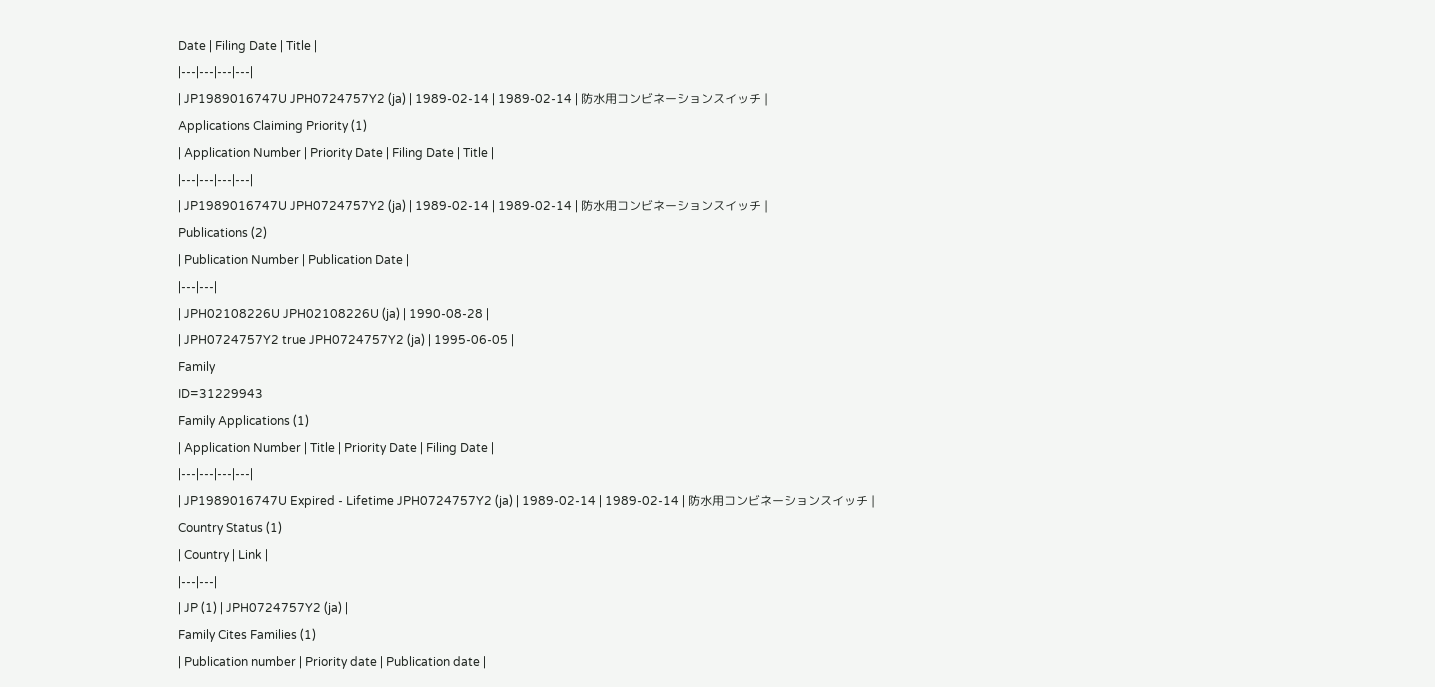Date | Filing Date | Title |
|---|---|---|---|
| JP1989016747U JPH0724757Y2 (ja) | 1989-02-14 | 1989-02-14 | 防水用コンビネーションスイッチ |
Applications Claiming Priority (1)
| Application Number | Priority Date | Filing Date | Title |
|---|---|---|---|
| JP1989016747U JPH0724757Y2 (ja) | 1989-02-14 | 1989-02-14 | 防水用コンビネーションスイッチ |
Publications (2)
| Publication Number | Publication Date |
|---|---|
| JPH02108226U JPH02108226U (ja) | 1990-08-28 |
| JPH0724757Y2 true JPH0724757Y2 (ja) | 1995-06-05 |
Family
ID=31229943
Family Applications (1)
| Application Number | Title | Priority Date | Filing Date |
|---|---|---|---|
| JP1989016747U Expired - Lifetime JPH0724757Y2 (ja) | 1989-02-14 | 1989-02-14 | 防水用コンビネーションスイッチ |
Country Status (1)
| Country | Link |
|---|---|
| JP (1) | JPH0724757Y2 (ja) |
Family Cites Families (1)
| Publication number | Priority date | Publication date |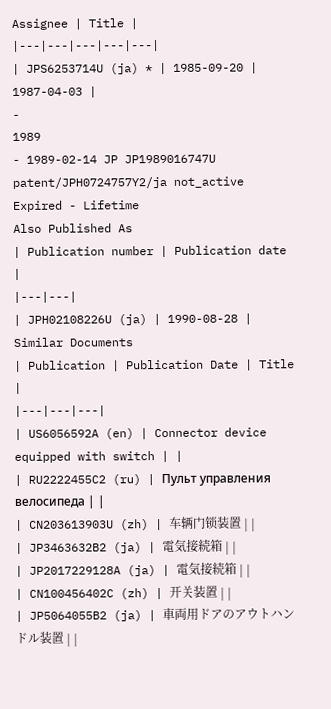Assignee | Title |
|---|---|---|---|---|
| JPS6253714U (ja) * | 1985-09-20 | 1987-04-03 |
-
1989
- 1989-02-14 JP JP1989016747U patent/JPH0724757Y2/ja not_active Expired - Lifetime
Also Published As
| Publication number | Publication date |
|---|---|
| JPH02108226U (ja) | 1990-08-28 |
Similar Documents
| Publication | Publication Date | Title |
|---|---|---|
| US6056592A (en) | Connector device equipped with switch | |
| RU2222455C2 (ru) | Пульт управления велосипеда | |
| CN203613903U (zh) | 车辆门锁装置 | |
| JP3463632B2 (ja) | 電気接続箱 | |
| JP2017229128A (ja) | 電気接続箱 | |
| CN100456402C (zh) | 开关装置 | |
| JP5064055B2 (ja) | 車両用ドアのアウトハンドル装置 | |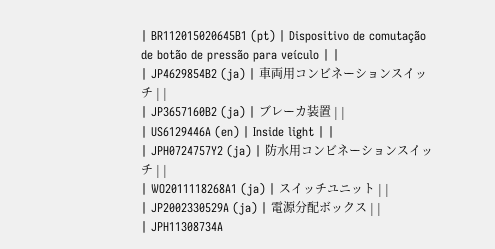| BR112015020645B1 (pt) | Dispositivo de comutação de botão de pressão para veículo | |
| JP4629854B2 (ja) | 車両用コンビネーションスイッチ | |
| JP3657160B2 (ja) | ブレーカ装置 | |
| US6129446A (en) | Inside light | |
| JPH0724757Y2 (ja) | 防水用コンビネーションスイッチ | |
| WO2011118268A1 (ja) | スイッチユニット | |
| JP2002330529A (ja) | 電源分配ボックス | |
| JPH11308734A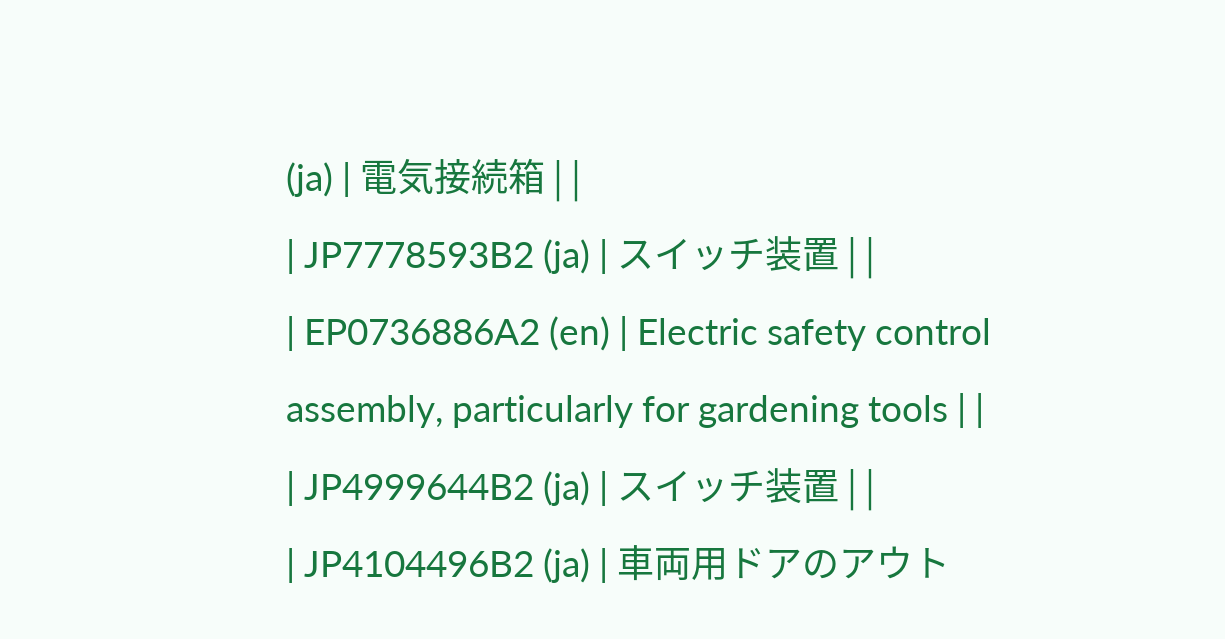(ja) | 電気接続箱 | |
| JP7778593B2 (ja) | スイッチ装置 | |
| EP0736886A2 (en) | Electric safety control assembly, particularly for gardening tools | |
| JP4999644B2 (ja) | スイッチ装置 | |
| JP4104496B2 (ja) | 車両用ドアのアウト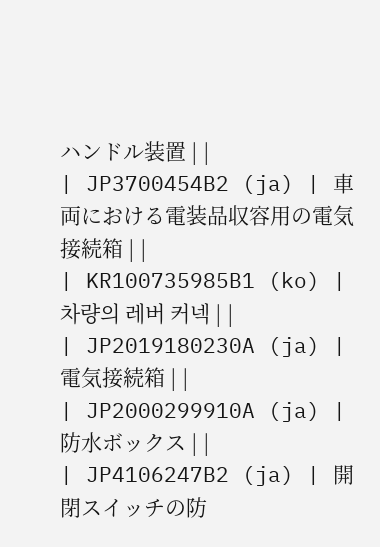ハンドル装置 | |
| JP3700454B2 (ja) | 車両における電装品収容用の電気接続箱 | |
| KR100735985B1 (ko) | 차량의 레버 커넥 | |
| JP2019180230A (ja) | 電気接続箱 | |
| JP2000299910A (ja) | 防水ボックス | |
| JP4106247B2 (ja) | 開閉スイッチの防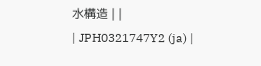水構造 | |
| JPH0321747Y2 (ja) |